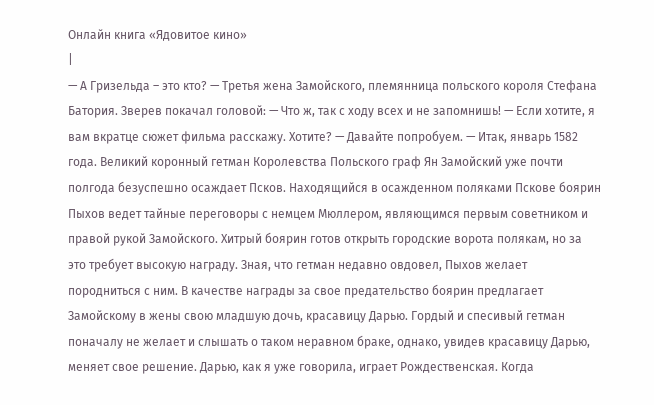Онлайн книга «Ядовитое кино»
|
— А Гризельда – это кто? — Третья жена Замойского, племянница польского короля Стефана Батория. Зверев покачал головой: — Что ж, так с ходу всех и не запомнишь! — Если хотите, я вам вкратце сюжет фильма расскажу. Хотите? — Давайте попробуем. — Итак, январь 1582 года. Великий коронный гетман Королевства Польского граф Ян Замойский уже почти полгода безуспешно осаждает Псков. Находящийся в осажденном поляками Пскове боярин Пыхов ведет тайные переговоры с немцем Мюллером, являющимся первым советником и правой рукой Замойского. Хитрый боярин готов открыть городские ворота полякам, но за это требует высокую награду. Зная, что гетман недавно овдовел, Пыхов желает породниться с ним. В качестве награды за свое предательство боярин предлагает Замойскому в жены свою младшую дочь, красавицу Дарью. Гордый и спесивый гетман поначалу не желает и слышать о таком неравном браке, однако, увидев красавицу Дарью, меняет свое решение. Дарью, как я уже говорила, играет Рождественская. Когда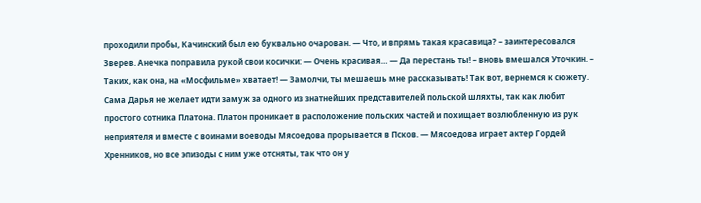проходили пробы, Качинский был ею буквально очарован. — Что, и впрямь такая красавица? – заинтересовался Зверев. Анечка поправила рукой свои косички: — Очень красивая… — Да перестань ты! – вновь вмешался Уточкин. – Таких, как она, на «Мосфильме» хватает! — Замолчи, ты мешаешь мне рассказывать! Так вот, вернемся к сюжету. Сама Дарья не желает идти замуж за одного из знатнейших представителей польской шляхты, так как любит простого сотника Платона. Платон проникает в расположение польских частей и похищает возлюбленную из рук неприятеля и вместе с воинами воеводы Мясоедова прорывается в Псков. — Мясоедова играет актер Гордей Хренников, но все эпизоды с ним уже отсняты, так что он у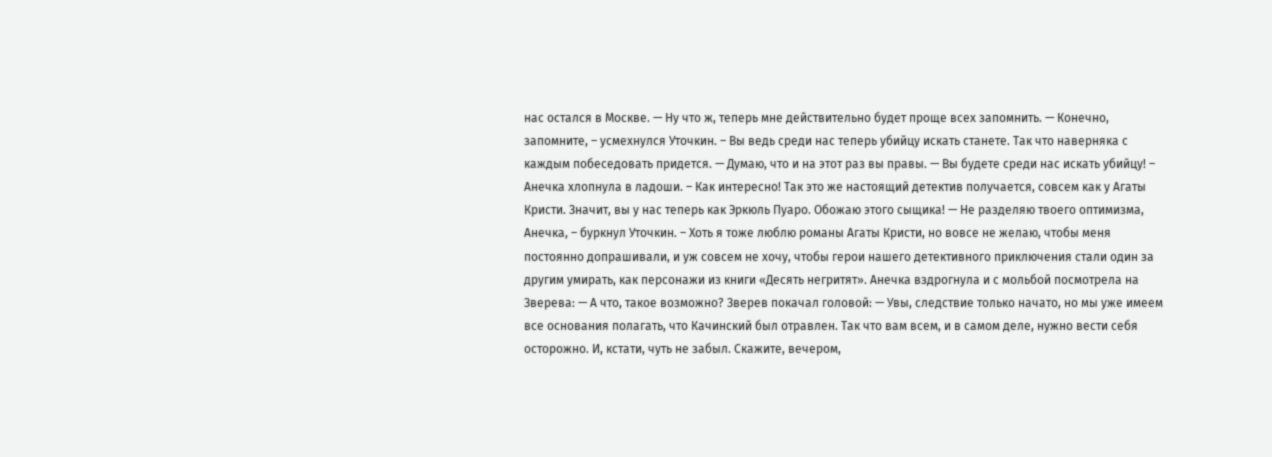нас остался в Москве. — Ну что ж, теперь мне действительно будет проще всех запомнить. — Конечно, запомните, – усмехнулся Уточкин. – Вы ведь среди нас теперь убийцу искать станете. Так что наверняка с каждым побеседовать придется. — Думаю, что и на этот раз вы правы. — Вы будете среди нас искать убийцу! – Анечка хлопнула в ладоши. – Как интересно! Так это же настоящий детектив получается, совсем как у Агаты Кристи. Значит, вы у нас теперь как Эркюль Пуаро. Обожаю этого сыщика! — Не разделяю твоего оптимизма, Анечка, – буркнул Уточкин. – Хоть я тоже люблю романы Агаты Кристи, но вовсе не желаю, чтобы меня постоянно допрашивали, и уж совсем не хочу, чтобы герои нашего детективного приключения стали один за другим умирать, как персонажи из книги «Десять негритят». Анечка вздрогнула и с мольбой посмотрела на Зверева: — А что, такое возможно? Зверев покачал головой: — Увы, следствие только начато, но мы уже имеем все основания полагать, что Качинский был отравлен. Так что вам всем, и в самом деле, нужно вести себя осторожно. И, кстати, чуть не забыл. Скажите, вечером,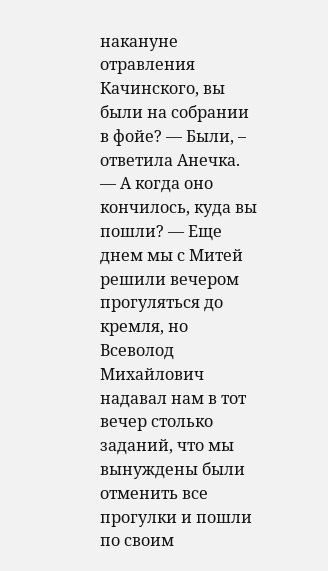накануне отравления Качинского, вы были на собрании в фойе? — Были, – ответила Анечка. — А когда оно кончилось, куда вы пошли? — Еще днем мы с Митей решили вечером прогуляться до кремля, но Всеволод Михайлович надавал нам в тот вечер столько заданий, что мы вынуждены были отменить все прогулки и пошли по своим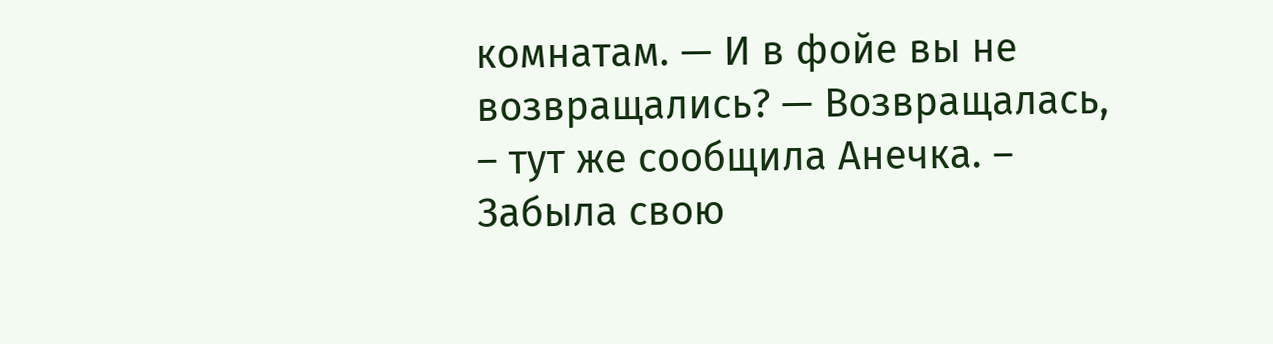комнатам. — И в фойе вы не возвращались? — Возвращалась, – тут же сообщила Анечка. – Забыла свою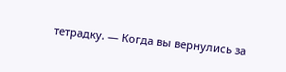тетрадку. — Когда вы вернулись за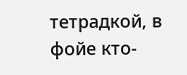тетрадкой, в фойе кто-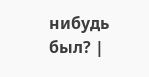нибудь был? |